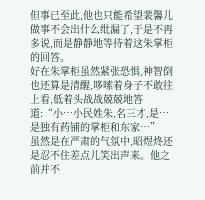但事已至此,他也只能希望裴馨儿做事不会出什么纰漏了,于是不再多说,而是静静地等待着这朱掌柜的回答。
好在朱掌柜虽然紧张恐惧,神智倒也还算是清醒,哆嗦着身子不敢往上看,低着头战战兢兢地答道:“小…小民姓朱,名三才,是…是独有药铺的掌柜和东家…”
虽然是在严肃的气氛中,昭煜炵还是忍不住差点儿笑出声来。他之前并不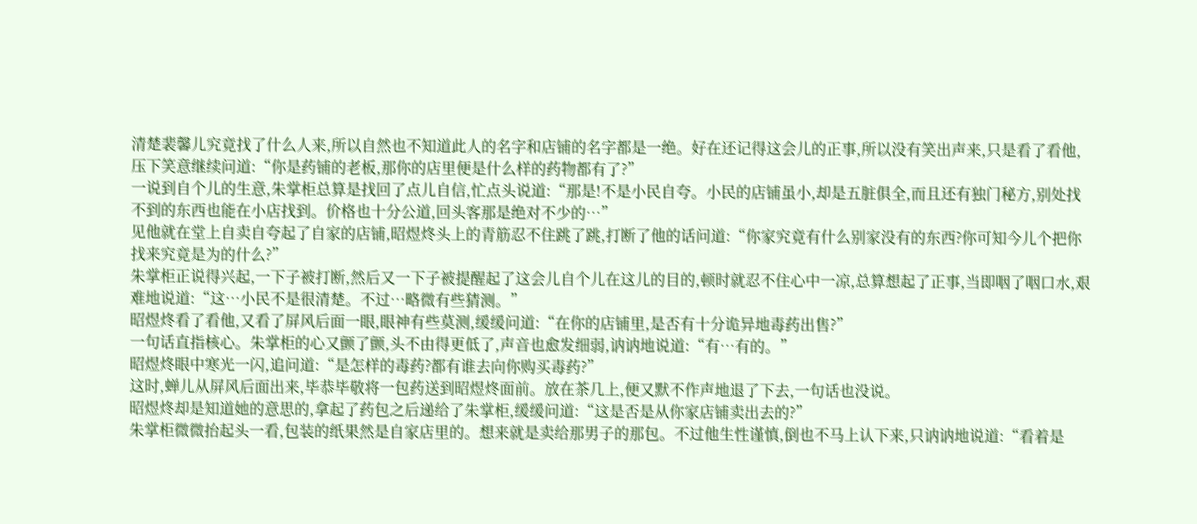清楚裴馨儿究竟找了什么人来,所以自然也不知道此人的名字和店铺的名字都是一绝。好在还记得这会儿的正事,所以没有笑出声来,只是看了看他,压下笑意继续问道:“你是药铺的老板,那你的店里便是什么样的药物都有了?”
一说到自个儿的生意,朱掌柜总算是找回了点儿自信,忙点头说道:“那是!不是小民自夸。小民的店铺虽小,却是五脏俱全,而且还有独门秘方,别处找不到的东西也能在小店找到。价格也十分公道,回头客那是绝对不少的…”
见他就在堂上自卖自夸起了自家的店铺,昭煜炵头上的青筋忍不住跳了跳,打断了他的话问道:“你家究竟有什么别家没有的东西?你可知今儿个把你找来究竟是为的什么?”
朱掌柜正说得兴起,一下子被打断,然后又一下子被提醒起了这会儿自个儿在这儿的目的,顿时就忍不住心中一凉,总算想起了正事,当即咽了咽口水,艰难地说道:“这…小民不是很清楚。不过…略微有些猜测。”
昭煜炵看了看他,又看了屏风后面一眼,眼神有些莫测,缓缓问道:“在你的店铺里,是否有十分诡异地毒药出售?”
一句话直指核心。朱掌柜的心又颤了颤,头不由得更低了,声音也愈发细弱,讷讷地说道:“有…有的。”
昭煜炵眼中寒光一闪,追问道:“是怎样的毒药?都有谁去向你购买毒药?”
这时,蝉儿从屏风后面出来,毕恭毕敬将一包药送到昭煜炵面前。放在茶几上,便又默不作声地退了下去,一句话也没说。
昭煜炵却是知道她的意思的,拿起了药包之后递给了朱掌柜,缓缓问道:“这是否是从你家店铺卖出去的?”
朱掌柜微微抬起头一看,包装的纸果然是自家店里的。想来就是卖给那男子的那包。不过他生性谨慎,倒也不马上认下来,只讷讷地说道:“看着是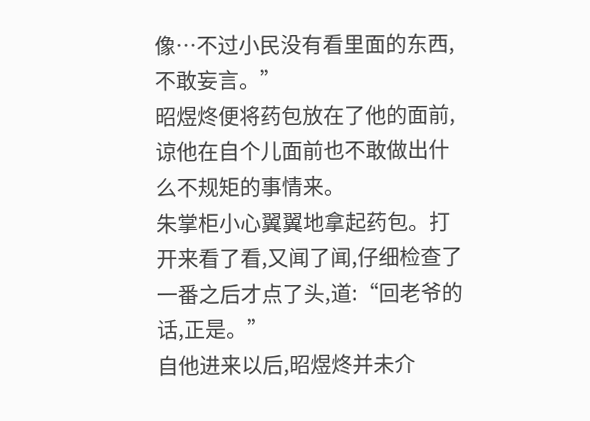像…不过小民没有看里面的东西,不敢妄言。”
昭煜炵便将药包放在了他的面前,谅他在自个儿面前也不敢做出什么不规矩的事情来。
朱掌柜小心翼翼地拿起药包。打开来看了看,又闻了闻,仔细检查了一番之后才点了头,道:“回老爷的话,正是。”
自他进来以后,昭煜炵并未介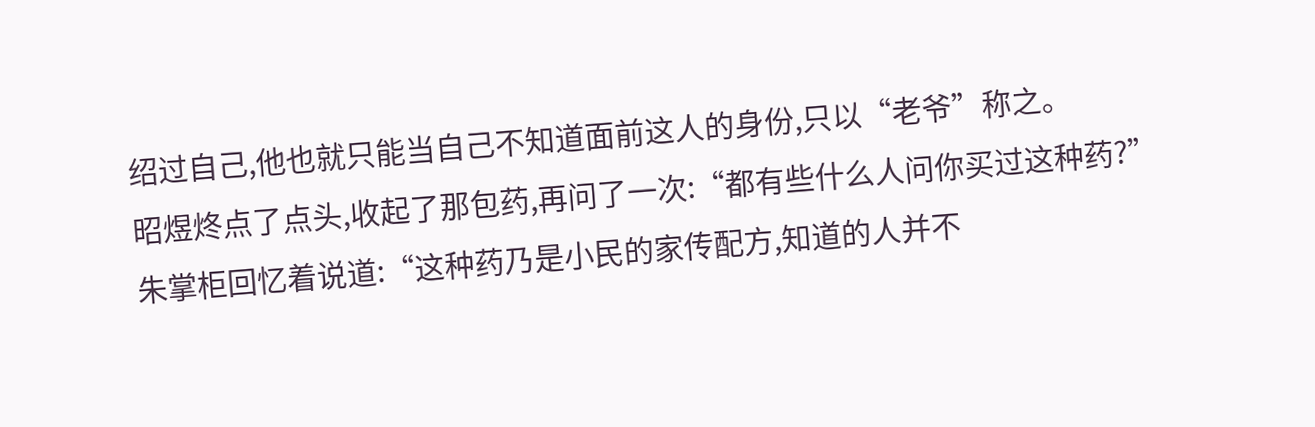绍过自己,他也就只能当自己不知道面前这人的身份,只以“老爷”称之。
昭煜炵点了点头,收起了那包药,再问了一次:“都有些什么人问你买过这种药?”
朱掌柜回忆着说道:“这种药乃是小民的家传配方,知道的人并不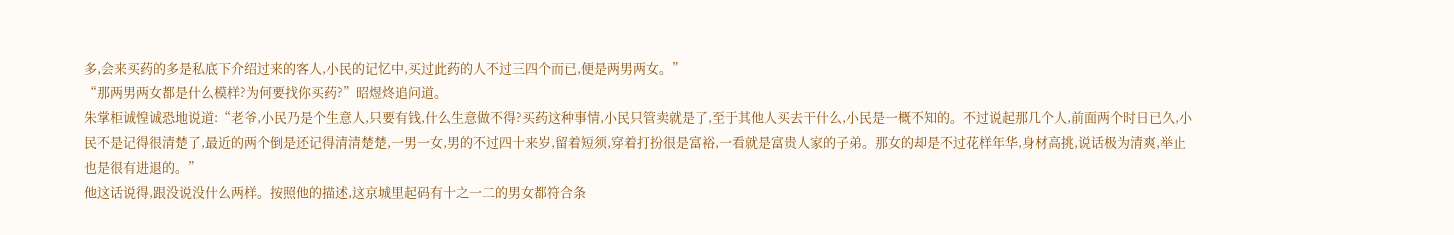多,会来买药的多是私底下介绍过来的客人,小民的记忆中,买过此药的人不过三四个而已,便是两男两女。”
“那两男两女都是什么模样?为何要找你买药?”昭煜炵追问道。
朱掌柜诚惶诚恐地说道:“老爷,小民乃是个生意人,只要有钱,什么生意做不得?买药这种事情,小民只管卖就是了,至于其他人买去干什么,小民是一概不知的。不过说起那几个人,前面两个时日已久,小民不是记得很清楚了,最近的两个倒是还记得清清楚楚,一男一女,男的不过四十来岁,留着短须,穿着打扮很是富裕,一看就是富贵人家的子弟。那女的却是不过花样年华,身材高挑,说话极为清爽,举止也是很有进退的。”
他这话说得,跟没说没什么两样。按照他的描述,这京城里起码有十之一二的男女都符合条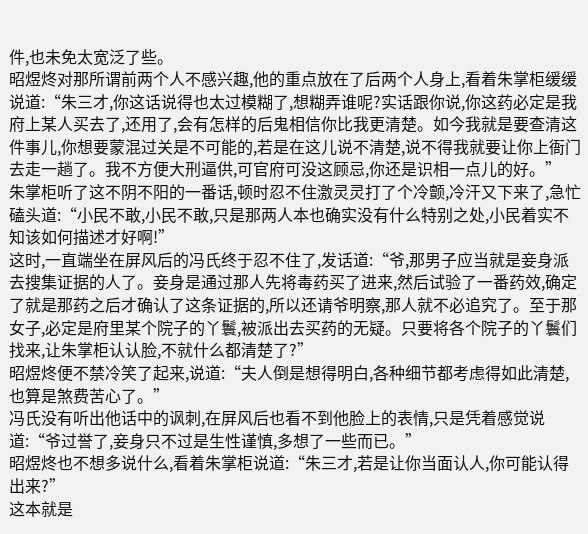件,也未免太宽泛了些。
昭煜炵对那所谓前两个人不感兴趣,他的重点放在了后两个人身上,看着朱掌柜缓缓说道:“朱三才,你这话说得也太过模糊了,想糊弄谁呢?实话跟你说,你这药必定是我府上某人买去了,还用了,会有怎样的后鬼相信你比我更清楚。如今我就是要查清这件事儿,你想要蒙混过关是不可能的,若是在这儿说不清楚,说不得我就要让你上衙门去走一趟了。我不方便大刑逼供,可官府可没这顾忌,你还是识相一点儿的好。”
朱掌柜听了这不阴不阳的一番话,顿时忍不住激灵灵打了个冷颤,冷汗又下来了,急忙磕头道:“小民不敢,小民不敢,只是那两人本也确实没有什么特别之处,小民着实不知该如何描述才好啊!”
这时,一直端坐在屏风后的冯氏终于忍不住了,发话道:“爷,那男子应当就是妾身派去搜集证据的人了。妾身是通过那人先将毒药买了进来,然后试验了一番药效,确定了就是那药之后才确认了这条证据的,所以还请爷明察,那人就不必追究了。至于那女子,必定是府里某个院子的丫鬟,被派出去买药的无疑。只要将各个院子的丫鬟们找来,让朱掌柜认认脸,不就什么都清楚了?”
昭煜炵便不禁冷笑了起来,说道:“夫人倒是想得明白,各种细节都考虑得如此清楚,也算是煞费苦心了。”
冯氏没有听出他话中的讽刺,在屏风后也看不到他脸上的表情,只是凭着感觉说道:“爷过誉了,妾身只不过是生性谨慎,多想了一些而已。”
昭煜炵也不想多说什么,看着朱掌柜说道:“朱三才,若是让你当面认人,你可能认得出来?”
这本就是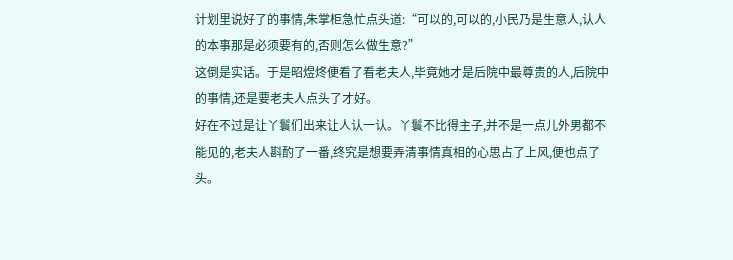计划里说好了的事情,朱掌柜急忙点头道:“可以的,可以的,小民乃是生意人,认人的本事那是必须要有的,否则怎么做生意?”
这倒是实话。于是昭煜炵便看了看老夫人,毕竟她才是后院中最尊贵的人,后院中的事情,还是要老夫人点头了才好。
好在不过是让丫鬟们出来让人认一认。丫鬟不比得主子,并不是一点儿外男都不能见的,老夫人斟酌了一番,终究是想要弄清事情真相的心思占了上风,便也点了头。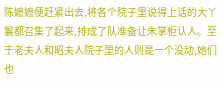陈嬷嬷便赶紧出去,将各个院子里说得上话的大丫鬟都召集了起来,排成了队准备让朱掌柜认人。至于老夫人和昭夫人院子里的人则是一个没动,她们也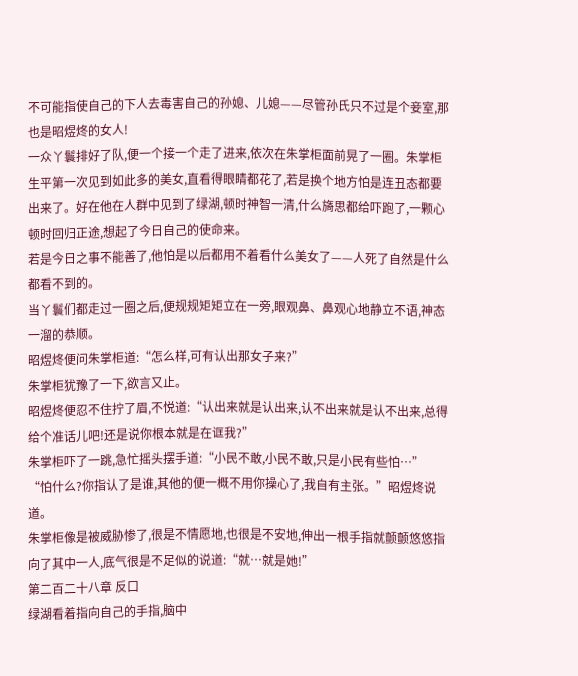不可能指使自己的下人去毒害自己的孙媳、儿媳——尽管孙氏只不过是个妾室,那也是昭煜炵的女人!
一众丫鬟排好了队,便一个接一个走了进来,依次在朱掌柜面前晃了一圈。朱掌柜生平第一次见到如此多的美女,直看得眼睛都花了,若是换个地方怕是连丑态都要出来了。好在他在人群中见到了绿湖,顿时神智一清,什么旖思都给吓跑了,一颗心顿时回归正途,想起了今日自己的使命来。
若是今日之事不能善了,他怕是以后都用不着看什么美女了——人死了自然是什么都看不到的。
当丫鬟们都走过一圈之后,便规规矩矩立在一旁,眼观鼻、鼻观心地静立不语,神态一溜的恭顺。
昭煜炵便问朱掌柜道:“怎么样,可有认出那女子来?”
朱掌柜犹豫了一下,欲言又止。
昭煜炵便忍不住拧了眉,不悦道:“认出来就是认出来,认不出来就是认不出来,总得给个准话儿吧!还是说你根本就是在诓我?”
朱掌柜吓了一跳,急忙摇头摆手道:“小民不敢,小民不敢,只是小民有些怕…”
“怕什么?你指认了是谁,其他的便一概不用你操心了,我自有主张。”昭煜炵说道。
朱掌柜像是被威胁惨了,很是不情愿地,也很是不安地,伸出一根手指就颤颤悠悠指向了其中一人,底气很是不足似的说道:“就…就是她!”
第二百二十八章 反口
绿湖看着指向自己的手指,脑中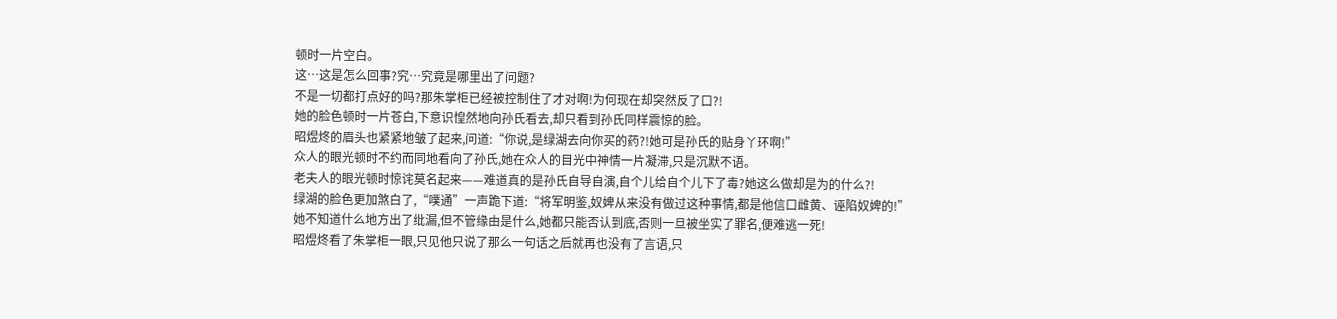顿时一片空白。
这…这是怎么回事?究…究竟是哪里出了问题?
不是一切都打点好的吗?那朱掌柜已经被控制住了才对啊!为何现在却突然反了口?!
她的脸色顿时一片苍白,下意识惶然地向孙氏看去,却只看到孙氏同样震惊的脸。
昭煜炵的眉头也紧紧地皱了起来,问道:“你说,是绿湖去向你买的药?!她可是孙氏的贴身丫环啊!”
众人的眼光顿时不约而同地看向了孙氏,她在众人的目光中神情一片凝滞,只是沉默不语。
老夫人的眼光顿时惊诧莫名起来——难道真的是孙氏自导自演,自个儿给自个儿下了毒?她这么做却是为的什么?!
绿湖的脸色更加煞白了,“噗通”一声跪下道:“将军明鉴,奴婢从来没有做过这种事情,都是他信口雌黄、诬陷奴婢的!”
她不知道什么地方出了纰漏,但不管缘由是什么,她都只能否认到底,否则一旦被坐实了罪名,便难逃一死!
昭煜炵看了朱掌柜一眼,只见他只说了那么一句话之后就再也没有了言语,只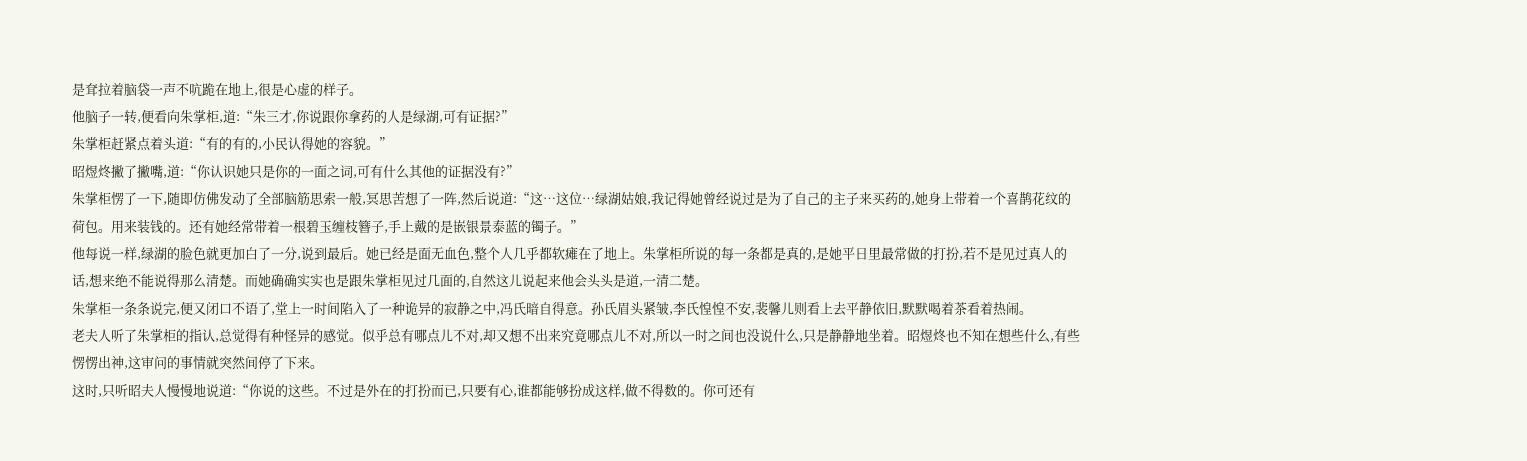是耷拉着脑袋一声不吭跪在地上,很是心虚的样子。
他脑子一转,便看向朱掌柜,道:“朱三才,你说跟你拿药的人是绿湖,可有证据?”
朱掌柜赶紧点着头道:“有的有的,小民认得她的容貌。”
昭煜炵撇了撇嘴,道:“你认识她只是你的一面之词,可有什么其他的证据没有?”
朱掌柜愣了一下,随即仿佛发动了全部脑筋思索一般,冥思苦想了一阵,然后说道:“这…这位…绿湖姑娘,我记得她曾经说过是为了自己的主子来买药的,她身上带着一个喜鹊花纹的荷包。用来装钱的。还有她经常带着一根碧玉缠枝簪子,手上戴的是嵌银景泰蓝的镯子。”
他每说一样,绿湖的脸色就更加白了一分,说到最后。她已经是面无血色,整个人几乎都软瘫在了地上。朱掌柜所说的每一条都是真的,是她平日里最常做的打扮,若不是见过真人的话,想来绝不能说得那么清楚。而她确确实实也是跟朱掌柜见过几面的,自然这儿说起来他会头头是道,一清二楚。
朱掌柜一条条说完,便又闭口不语了,堂上一时间陷入了一种诡异的寂静之中,冯氏暗自得意。孙氏眉头紧皱,李氏惶惶不安,裴馨儿则看上去平静依旧,默默喝着茶看着热闹。
老夫人听了朱掌柜的指认,总觉得有种怪异的感觉。似乎总有哪点儿不对,却又想不出来究竟哪点儿不对,所以一时之间也没说什么,只是静静地坐着。昭煜炵也不知在想些什么,有些愣愣出神,这审问的事情就突然间停了下来。
这时,只听昭夫人慢慢地说道:“你说的这些。不过是外在的打扮而已,只要有心,谁都能够扮成这样,做不得数的。你可还有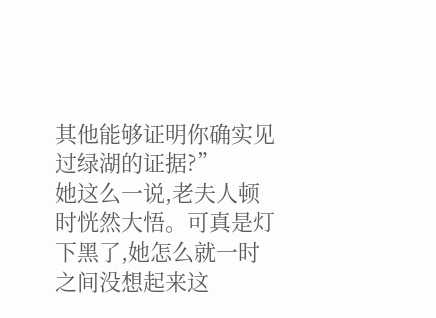其他能够证明你确实见过绿湖的证据?”
她这么一说,老夫人顿时恍然大悟。可真是灯下黑了,她怎么就一时之间没想起来这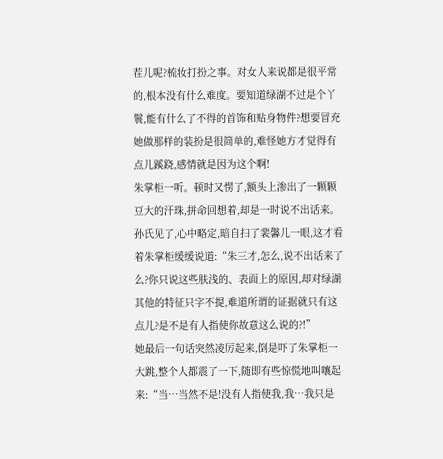茬儿呢?梳妆打扮之事。对女人来说都是很平常的,根本没有什么难度。要知道绿湖不过是个丫鬟,能有什么了不得的首饰和贴身物件?想要冒充她做那样的装扮是很简单的,难怪她方才觉得有点儿蹊跷,感情就是因为这个啊!
朱掌柜一听。顿时又愣了,额头上渗出了一颗颗豆大的汗珠,拼命回想着,却是一时说不出话来。
孙氏见了,心中略定,暗自扫了裴馨儿一眼,这才看着朱掌柜缓缓说道:“朱三才,怎么,说不出话来了么?你只说这些肤浅的、表面上的原因,却对绿湖其他的特征只字不提,难道所谓的证据就只有这点儿?是不是有人指使你故意这么说的?!”
她最后一句话突然凌厉起来,倒是吓了朱掌柜一大跳,整个人都震了一下,随即有些惊慌地叫嚷起来:“当…当然不是!没有人指使我,我…我只是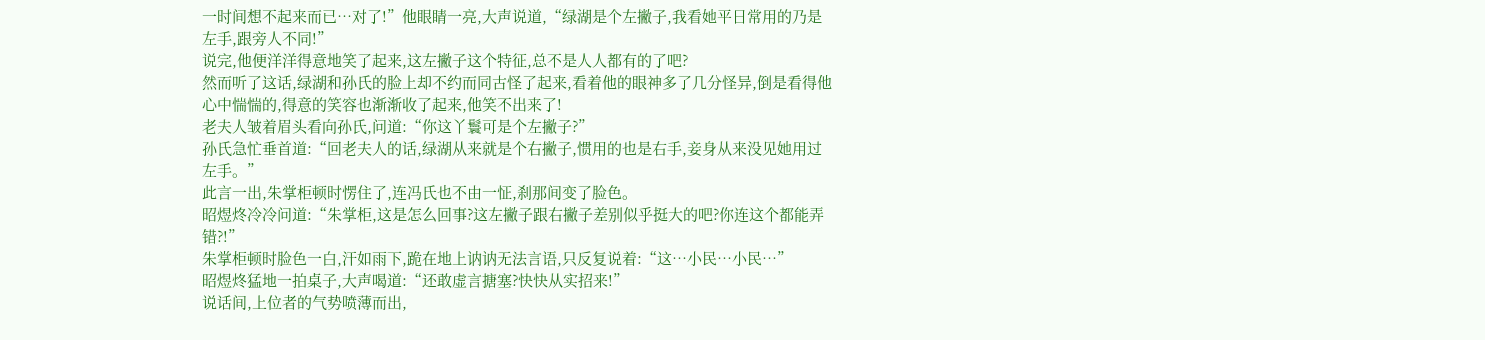一时间想不起来而已…对了!”他眼睛一亮,大声说道,“绿湖是个左撇子,我看她平日常用的乃是左手,跟旁人不同!”
说完,他便洋洋得意地笑了起来,这左撇子这个特征,总不是人人都有的了吧?
然而听了这话,绿湖和孙氏的脸上却不约而同古怪了起来,看着他的眼神多了几分怪异,倒是看得他心中惴惴的,得意的笑容也渐渐收了起来,他笑不出来了!
老夫人皱着眉头看向孙氏,问道:“你这丫鬟可是个左撇子?”
孙氏急忙垂首道:“回老夫人的话,绿湖从来就是个右撇子,惯用的也是右手,妾身从来没见她用过左手。”
此言一出,朱掌柜顿时愣住了,连冯氏也不由一怔,刹那间变了脸色。
昭煜炵冷冷问道:“朱掌柜,这是怎么回事?这左撇子跟右撇子差别似乎挺大的吧?你连这个都能弄错?!”
朱掌柜顿时脸色一白,汗如雨下,跪在地上讷讷无法言语,只反复说着:“这…小民…小民…”
昭煜炵猛地一拍桌子,大声喝道:“还敢虚言搪塞?快快从实招来!”
说话间,上位者的气势喷薄而出,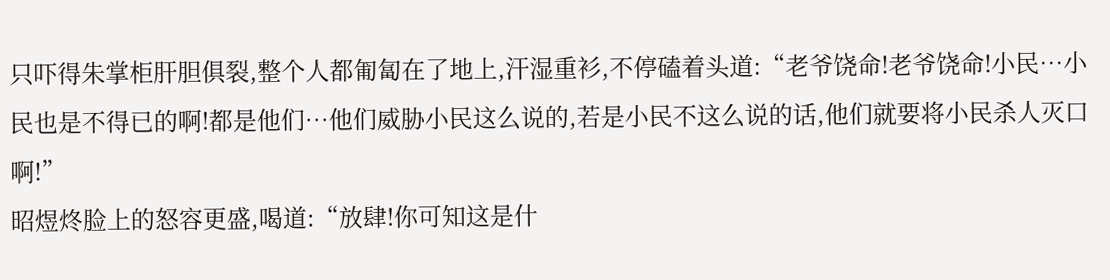只吓得朱掌柜肝胆俱裂,整个人都匍匐在了地上,汗湿重衫,不停磕着头道:“老爷饶命!老爷饶命!小民…小民也是不得已的啊!都是他们…他们威胁小民这么说的,若是小民不这么说的话,他们就要将小民杀人灭口啊!”
昭煜炵脸上的怒容更盛,喝道:“放肆!你可知这是什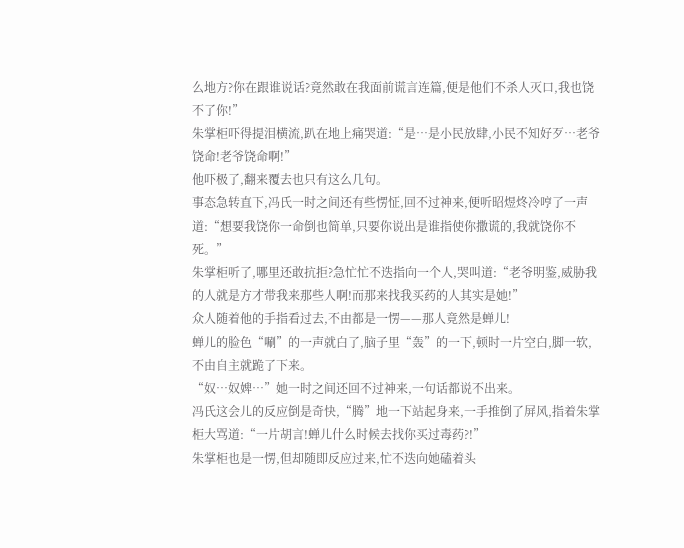么地方?你在跟谁说话?竟然敢在我面前谎言连篇,便是他们不杀人灭口,我也饶不了你!”
朱掌柜吓得提泪横流,趴在地上痛哭道:“是…是小民放肆,小民不知好歹…老爷饶命!老爷饶命啊!”
他吓极了,翻来覆去也只有这么几句。
事态急转直下,冯氏一时之间还有些愣怔,回不过神来,便听昭煜炵冷哼了一声道:“想要我饶你一命倒也简单,只要你说出是谁指使你撒谎的,我就饶你不死。”
朱掌柜听了,哪里还敢抗拒?急忙忙不迭指向一个人,哭叫道:“老爷明鉴,威胁我的人就是方才带我来那些人啊!而那来找我买药的人其实是她!”
众人随着他的手指看过去,不由都是一愣——那人竟然是蝉儿!
蝉儿的脸色“唰”的一声就白了,脑子里“轰”的一下,顿时一片空白,脚一软,不由自主就跪了下来。
“奴…奴婢…”她一时之间还回不过神来,一句话都说不出来。
冯氏这会儿的反应倒是奇快,“腾”地一下站起身来,一手推倒了屏风,指着朱掌柜大骂道:“一片胡言!蝉儿什么时候去找你买过毒药?!”
朱掌柜也是一愣,但却随即反应过来,忙不迭向她磕着头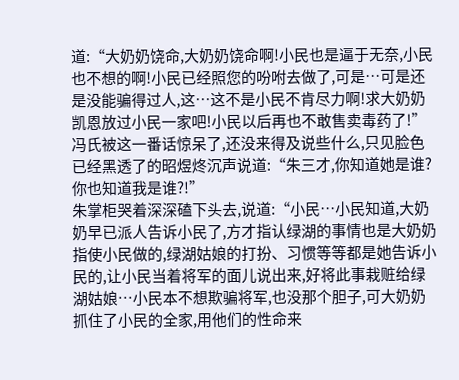道:“大奶奶饶命,大奶奶饶命啊!小民也是逼于无奈,小民也不想的啊!小民已经照您的吩咐去做了,可是…可是还是没能骗得过人,这…这不是小民不肯尽力啊!求大奶奶凯恩放过小民一家吧!小民以后再也不敢售卖毒药了!”
冯氏被这一番话惊呆了,还没来得及说些什么,只见脸色已经黑透了的昭煜炵沉声说道:“朱三才,你知道她是谁?你也知道我是谁?!”
朱掌柜哭着深深磕下头去,说道:“小民…小民知道,大奶奶早已派人告诉小民了,方才指认绿湖的事情也是大奶奶指使小民做的,绿湖姑娘的打扮、习惯等等都是她告诉小民的,让小民当着将军的面儿说出来,好将此事栽赃给绿湖姑娘…小民本不想欺骗将军,也没那个胆子,可大奶奶抓住了小民的全家,用他们的性命来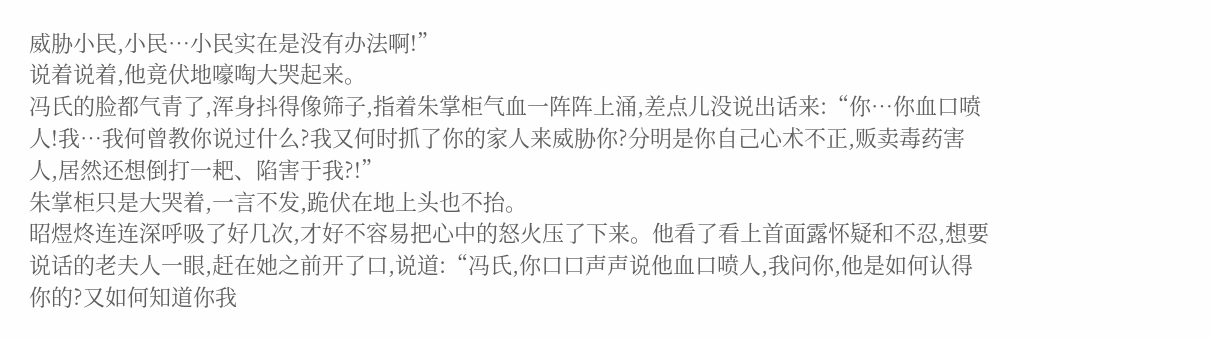威胁小民,小民…小民实在是没有办法啊!”
说着说着,他竟伏地嚎啕大哭起来。
冯氏的脸都气青了,浑身抖得像筛子,指着朱掌柜气血一阵阵上涌,差点儿没说出话来:“你…你血口喷人!我…我何曾教你说过什么?我又何时抓了你的家人来威胁你?分明是你自己心术不正,贩卖毒药害人,居然还想倒打一耙、陷害于我?!”
朱掌柜只是大哭着,一言不发,跪伏在地上头也不抬。
昭煜炵连连深呼吸了好几次,才好不容易把心中的怒火压了下来。他看了看上首面露怀疑和不忍,想要说话的老夫人一眼,赶在她之前开了口,说道:“冯氏,你口口声声说他血口喷人,我问你,他是如何认得你的?又如何知道你我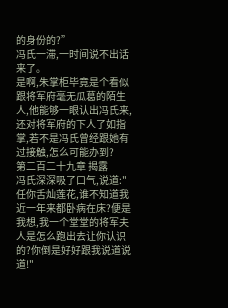的身份的?”
冯氏一滞,一时间说不出话来了。
是啊,朱掌柜毕竟是个看似跟将军府毫无瓜葛的陌生人,他能够一眼认出冯氏来,还对将军府的下人了如指掌,若不是冯氏曾经跟她有过接触,怎么可能办到?
第二百二十九章 揭露
冯氏深深吸了口气,说道:"任你舌灿莲花,谁不知道我近一年来都卧病在床?便是我想,我一个堂堂的将军夫人是怎么跑出去让你认识的?你倒是好好跟我说道说道!"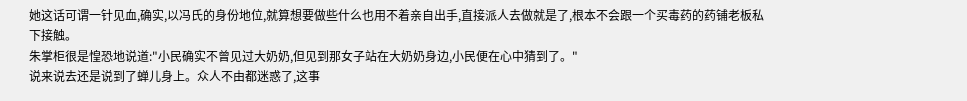她这话可谓一针见血,确实,以冯氏的身份地位,就算想要做些什么也用不着亲自出手,直接派人去做就是了,根本不会跟一个买毒药的药铺老板私下接触。
朱掌柜很是惶恐地说道:"小民确实不曾见过大奶奶,但见到那女子站在大奶奶身边,小民便在心中猜到了。"
说来说去还是说到了蝉儿身上。众人不由都迷惑了,这事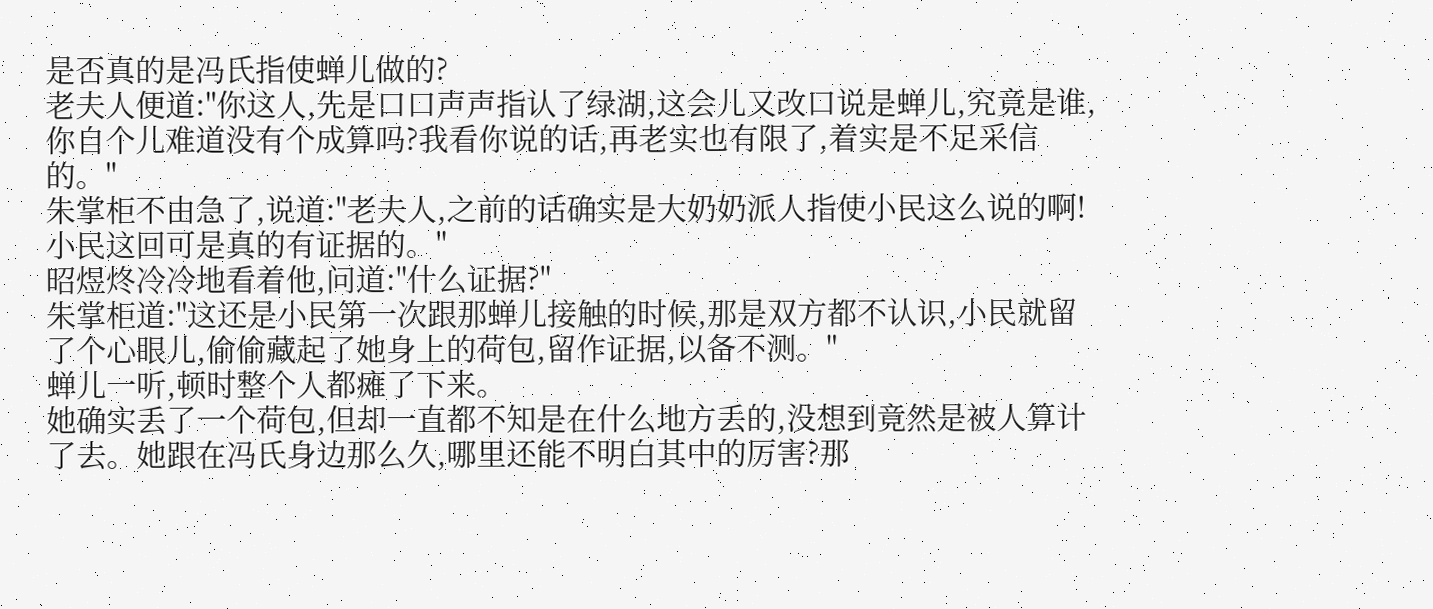是否真的是冯氏指使蝉儿做的?
老夫人便道:"你这人,先是口口声声指认了绿湖,这会儿又改口说是蝉儿,究竟是谁,你自个儿难道没有个成算吗?我看你说的话,再老实也有限了,着实是不足采信的。"
朱掌柜不由急了,说道:"老夫人,之前的话确实是大奶奶派人指使小民这么说的啊!小民这回可是真的有证据的。"
昭煜炵冷冷地看着他,问道:"什么证据?"
朱掌柜道:"这还是小民第一次跟那蝉儿接触的时候,那是双方都不认识,小民就留了个心眼儿,偷偷藏起了她身上的荷包,留作证据,以备不测。"
蝉儿一听,顿时整个人都瘫了下来。
她确实丢了一个荷包,但却一直都不知是在什么地方丢的,没想到竟然是被人算计了去。她跟在冯氏身边那么久,哪里还能不明白其中的厉害?那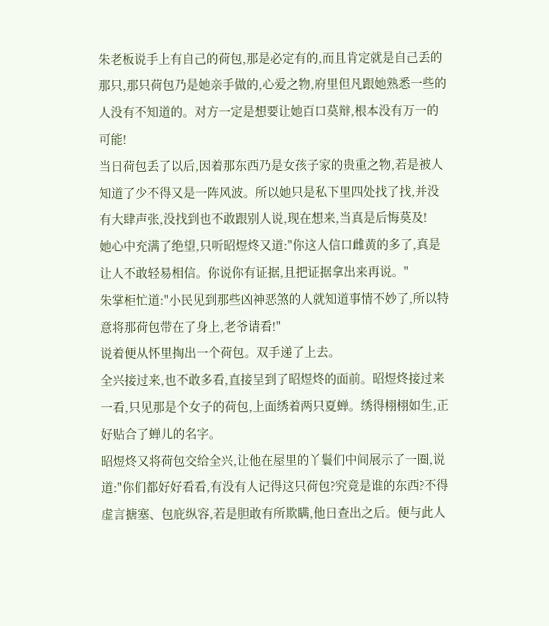朱老板说手上有自己的荷包,那是必定有的,而且肯定就是自己丢的那只,那只荷包乃是她亲手做的,心爱之物,府里但凡跟她熟悉一些的人没有不知道的。对方一定是想要让她百口莫辩,根本没有万一的可能!
当日荷包丢了以后,因着那东西乃是女孩子家的贵重之物,若是被人知道了少不得又是一阵风波。所以她只是私下里四处找了找,并没有大肆声张,没找到也不敢跟别人说,现在想来,当真是后悔莫及!
她心中充满了绝望,只听昭煜炵又道:"你这人信口雌黄的多了,真是让人不敢轻易相信。你说你有证据,且把证据拿出来再说。"
朱掌柜忙道:"小民见到那些凶神恶煞的人就知道事情不妙了,所以特意将那荷包带在了身上,老爷请看!"
说着便从怀里掏出一个荷包。双手递了上去。
全兴接过来,也不敢多看,直接呈到了昭煜炵的面前。昭煜炵接过来一看,只见那是个女子的荷包,上面绣着两只夏蝉。绣得栩栩如生,正好贴合了蝉儿的名字。
昭煜炵又将荷包交给全兴,让他在屋里的丫鬟们中间展示了一圈,说道:"你们都好好看看,有没有人记得这只荷包?究竟是谁的东西?不得虚言搪塞、包庇纵容,若是胆敢有所欺瞒,他日查出之后。便与此人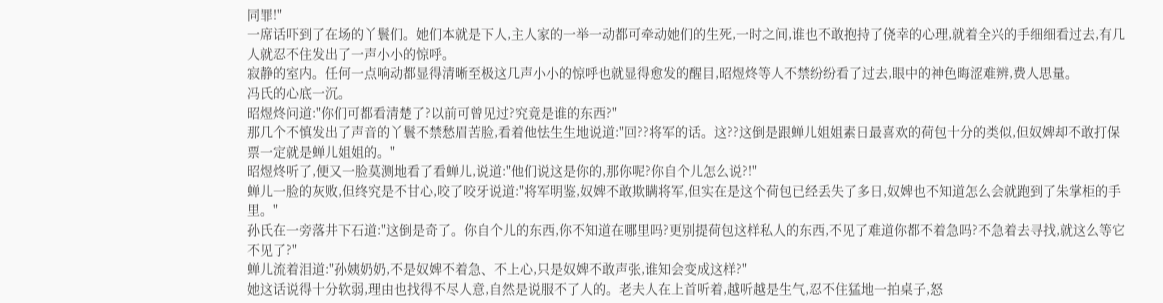同罪!"
一席话吓到了在场的丫鬟们。她们本就是下人,主人家的一举一动都可牵动她们的生死,一时之间,谁也不敢抱持了侥幸的心理,就着全兴的手细细看过去,有几人就忍不住发出了一声小小的惊呼。
寂静的室内。任何一点响动都显得清晰至极这几声小小的惊呼也就显得愈发的醒目,昭煜炵等人不禁纷纷看了过去,眼中的神色晦涩难辨,费人思量。
冯氏的心底一沉。
昭煜炵问道:"你们可都看清楚了?以前可曾见过?究竟是谁的东西?"
那几个不慎发出了声音的丫鬟不禁愁眉苦脸,看着他怯生生地说道:"回??将军的话。这??这倒是跟蝉儿姐姐素日最喜欢的荷包十分的类似,但奴婢却不敢打保票一定就是蝉儿姐姐的。"
昭煜炵听了,便又一脸莫测地看了看蝉儿,说道:"他们说这是你的,那你呢?你自个儿怎么说?!"
蝉儿一脸的灰败,但终究是不甘心,咬了咬牙说道:"将军明鉴,奴婢不敢欺瞒将军,但实在是这个荷包已经丢失了多日,奴婢也不知道怎么会就跑到了朱掌柜的手里。"
孙氏在一旁落井下石道:"这倒是奇了。你自个儿的东西,你不知道在哪里吗?更别提荷包这样私人的东西,不见了难道你都不着急吗?不急着去寻找,就这么等它不见了?"
蝉儿流着泪道:"孙姨奶奶,不是奴婢不着急、不上心,只是奴婢不敢声张,谁知会变成这样?"
她这话说得十分软弱,理由也找得不尽人意,自然是说服不了人的。老夫人在上首听着,越听越是生气,忍不住猛地一拍桌子,怒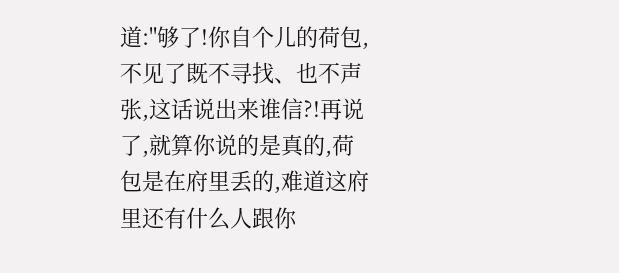道:"够了!你自个儿的荷包,不见了既不寻找、也不声张,这话说出来谁信?!再说了,就算你说的是真的,荷包是在府里丢的,难道这府里还有什么人跟你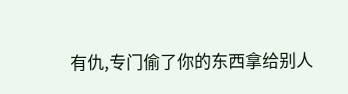有仇,专门偷了你的东西拿给别人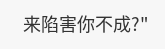来陷害你不成?"